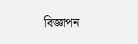বিজ্ঞাপন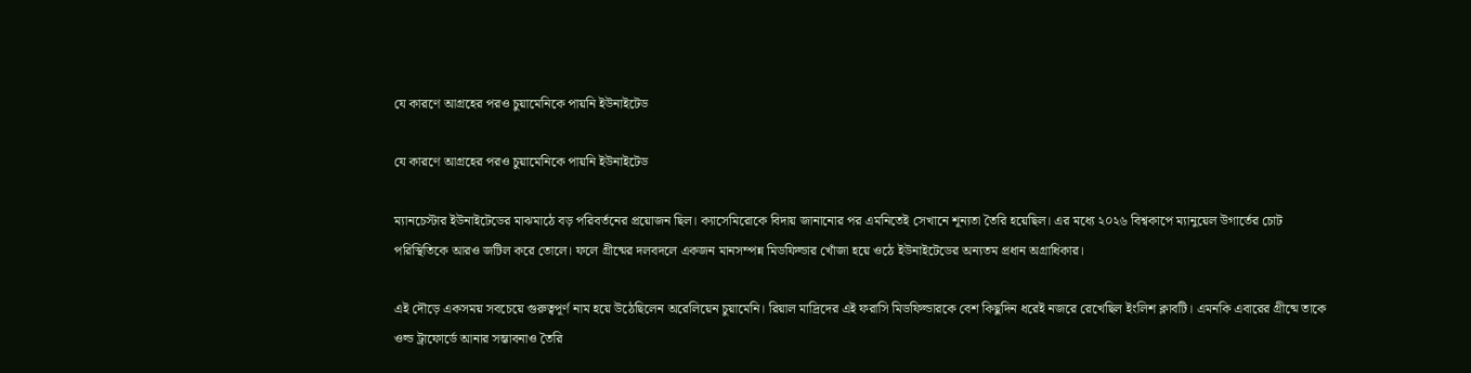যে কারণে আগ্রহের পরও চুয়ামেনিকে পায়নি ইউনাইটেড

যে কারণে আগ্রহের পরও চুয়ামেনিকে পায়নি ইউনাইটেড

ম্যানচেস্টার ইউনাইটেডের মাঝমাঠে বড় পরিবর্তনের প্রয়োজন ছিল। ক্যাসেমিরোকে বিদায় জানানোর পর এমনিতেই সেখানে শূন্যতা তৈরি হয়েছিল। এর মধ্যে ২০২৬ বিশ্বকাপে ম্যানুয়েল উগার্তের চোট পরিস্থিতিকে আরও জটিল করে তোলে। ফলে গ্রীষ্মের দলবদলে একজন মানসম্পন্ন মিডফিল্ডার খোঁজা হয়ে ওঠে ইউনাইটেডের অন্যতম প্রধান অগ্রাধিকার।

এই দৌড়ে একসময় সবচেয়ে গুরুত্বপূর্ণ নাম হয়ে উঠেছিলেন অরেলিয়েন চুয়ামেনি। রিয়াল মাদ্রিদের এই ফরাসি মিডফিল্ডারকে বেশ কিছুদিন ধরেই নজরে রেখেছিল ইংলিশ ক্লাবটি। এমনকি এবারের গ্রীষ্মে তাকে ওল্ড ট্রাফোর্ডে আনার সম্ভাবনাও তৈরি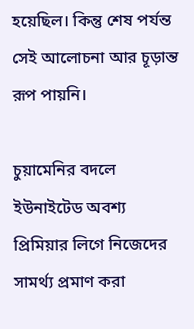হয়েছিল। কিন্তু শেষ পর্যন্ত সেই আলোচনা আর চূড়ান্ত রূপ পায়নি।

চুয়ামেনির বদলে ইউনাইটেড অবশ্য প্রিমিয়ার লিগে নিজেদের সামর্থ্য প্রমাণ করা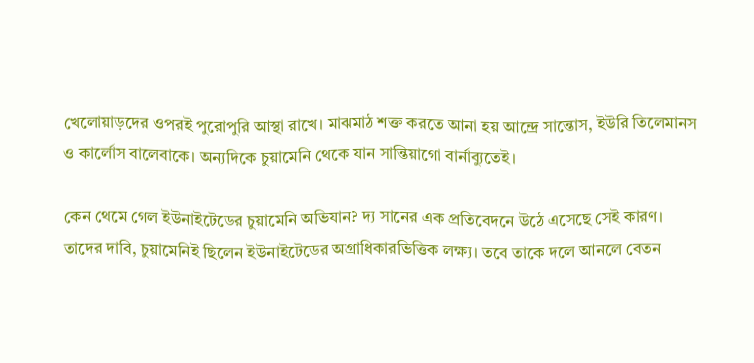খেলোয়াড়দের ওপরই পুরোপুরি আস্থা রাখে। মাঝমাঠ শক্ত করতে আনা হয় আন্দ্রে সান্তোস, ইউরি তিলেমানস ও কার্লোস বালেবাকে। অন্যদিকে চুয়ামেনি থেকে যান সান্তিয়াগো বার্নাব্যুতেই।

কেন থেমে গেল ইউনাইটেডের চুয়ামেনি অভিযান? দ্য সানের এক প্রতিবেদনে উঠে এসেছে সেই কারণ। তাদের দাবি, চুয়ামেনিই ছিলেন ইউনাইটেডের অগ্রাধিকারভিত্তিক লক্ষ্য। তবে তাকে দলে আনলে বেতন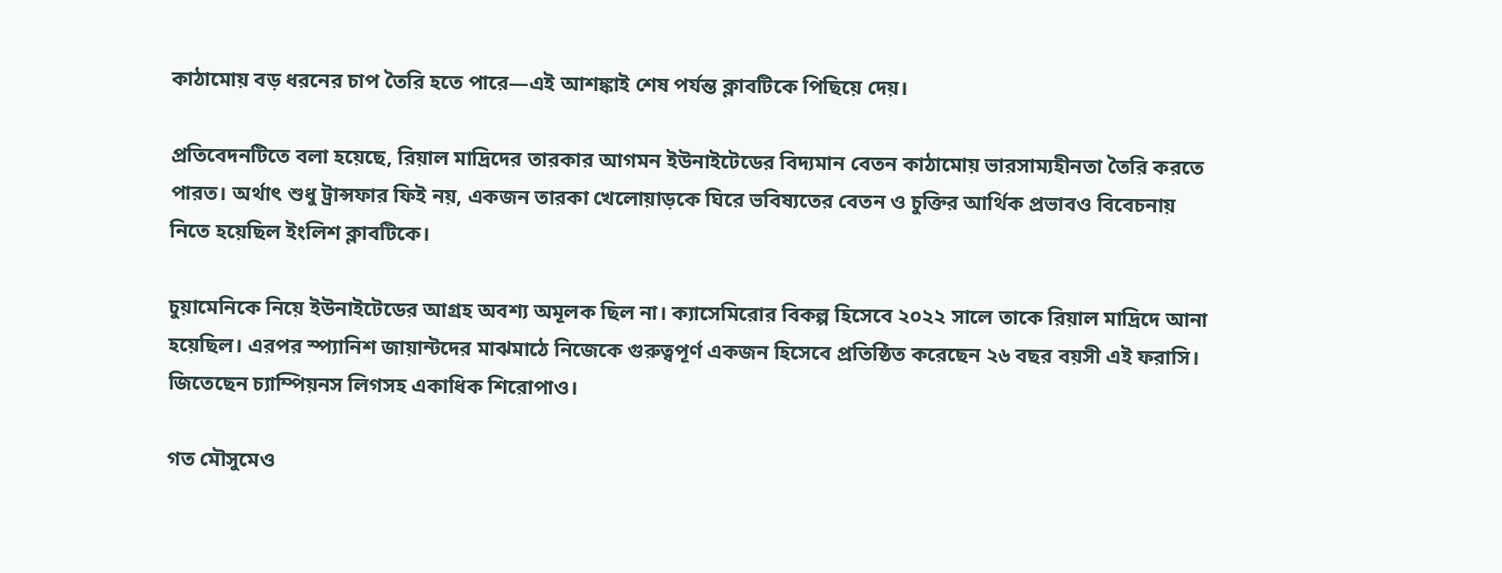কাঠামোয় বড় ধরনের চাপ তৈরি হতে পারে—এই আশঙ্কাই শেষ পর্যন্ত ক্লাবটিকে পিছিয়ে দেয়।

প্রতিবেদনটিতে বলা হয়েছে, রিয়াল মাদ্রিদের তারকার আগমন ইউনাইটেডের বিদ্যমান বেতন কাঠামোয় ভারসাম্যহীনতা তৈরি করতে পারত। অর্থাৎ শুধু ট্রান্সফার ফিই নয়, একজন তারকা খেলোয়াড়কে ঘিরে ভবিষ্যতের বেতন ও চুক্তির আর্থিক প্রভাবও বিবেচনায় নিতে হয়েছিল ইংলিশ ক্লাবটিকে।

চুয়ামেনিকে নিয়ে ইউনাইটেডের আগ্রহ অবশ্য অমূলক ছিল না। ক্যাসেমিরোর বিকল্প হিসেবে ২০২২ সালে তাকে রিয়াল মাদ্রিদে আনা হয়েছিল। এরপর স্প্যানিশ জায়ান্টদের মাঝমাঠে নিজেকে গুরুত্বপূর্ণ একজন হিসেবে প্রতিষ্ঠিত করেছেন ২৬ বছর বয়সী এই ফরাসি। জিতেছেন চ্যাম্পিয়নস লিগসহ একাধিক শিরোপাও।

গত মৌসুমেও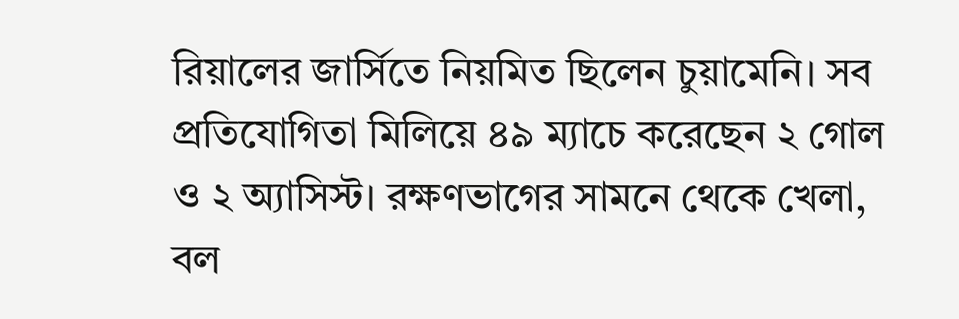রিয়ালের জার্সিতে নিয়মিত ছিলেন চুয়ামেনি। সব প্রতিযোগিতা মিলিয়ে ৪৯ ম্যাচে করেছেন ২ গোল ও ২ অ্যাসিস্ট। রক্ষণভাগের সামনে থেকে খেলা, বল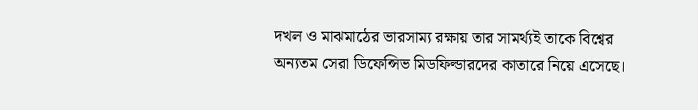দখল ও মাঝমাঠের ভারসাম্য রক্ষায় তার সামর্থ্যই তাকে বিশ্বের অন্যতম সেরা ডিফেন্সিভ মিডফিল্ডারদের কাতারে নিয়ে এসেছে।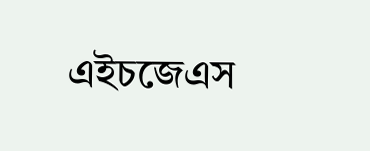এইচজেএস